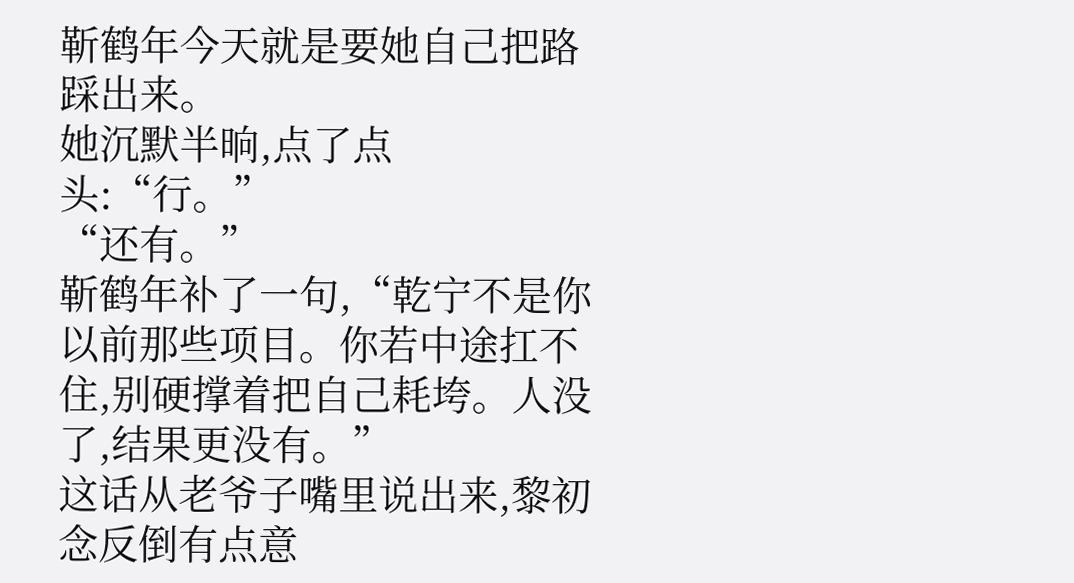靳鹤年今天就是要她自己把路踩出来。
她沉默半晌,点了点头:“行。”
“还有。”
靳鹤年补了一句,“乾宁不是你以前那些项目。你若中途扛不住,别硬撑着把自己耗垮。人没了,结果更没有。”
这话从老爷子嘴里说出来,黎初念反倒有点意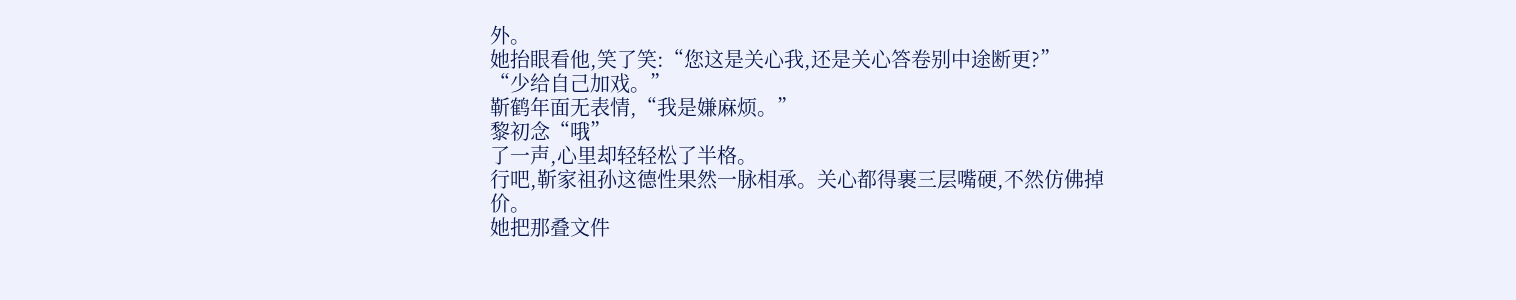外。
她抬眼看他,笑了笑:“您这是关心我,还是关心答卷别中途断更?”
“少给自己加戏。”
靳鹤年面无表情,“我是嫌麻烦。”
黎初念“哦”
了一声,心里却轻轻松了半格。
行吧,靳家祖孙这德性果然一脉相承。关心都得裹三层嘴硬,不然仿佛掉价。
她把那叠文件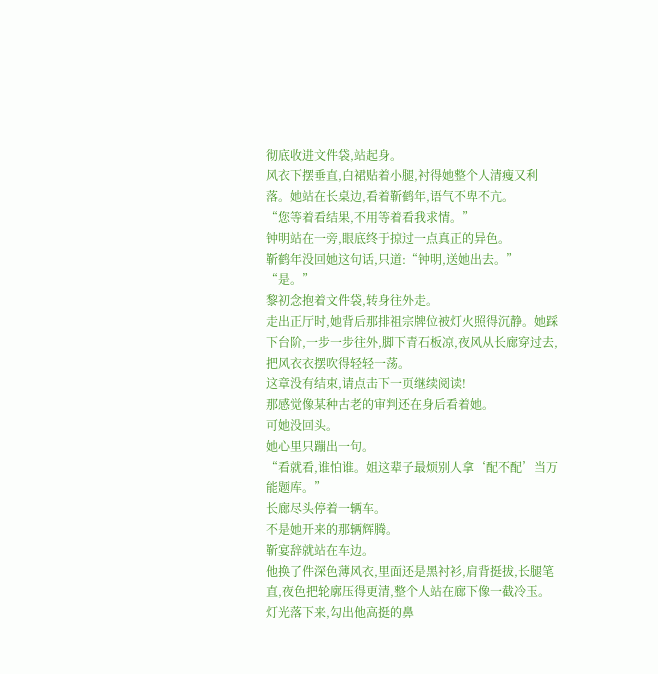彻底收进文件袋,站起身。
风衣下摆垂直,白裙贴着小腿,衬得她整个人清瘦又利落。她站在长桌边,看着靳鹤年,语气不卑不亢。
“您等着看结果,不用等着看我求情。”
钟明站在一旁,眼底终于掠过一点真正的异色。
靳鹤年没回她这句话,只道:“钟明,送她出去。”
“是。”
黎初念抱着文件袋,转身往外走。
走出正厅时,她背后那排祖宗牌位被灯火照得沉静。她踩下台阶,一步一步往外,脚下青石板凉,夜风从长廊穿过去,把风衣衣摆吹得轻轻一荡。
这章没有结束,请点击下一页继续阅读!
那感觉像某种古老的审判还在身后看着她。
可她没回头。
她心里只蹦出一句。
“看就看,谁怕谁。姐这辈子最烦别人拿‘配不配’当万能题库。”
长廊尽头停着一辆车。
不是她开来的那辆辉腾。
靳宴辞就站在车边。
他换了件深色薄风衣,里面还是黑衬衫,肩背挺拔,长腿笔直,夜色把轮廓压得更清,整个人站在廊下像一截冷玉。灯光落下来,勾出他高挺的鼻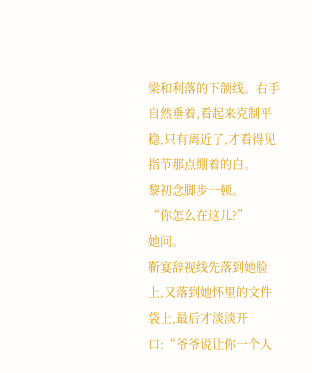梁和利落的下颌线。右手自然垂着,看起来克制平稳,只有离近了,才看得见指节那点绷着的白。
黎初念脚步一顿。
“你怎么在这儿?”
她问。
靳宴辞视线先落到她脸上,又落到她怀里的文件袋上,最后才淡淡开口:“爷爷说让你一个人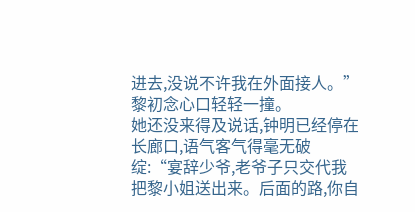进去,没说不许我在外面接人。”
黎初念心口轻轻一撞。
她还没来得及说话,钟明已经停在长廊口,语气客气得毫无破绽:“宴辞少爷,老爷子只交代我把黎小姐送出来。后面的路,你自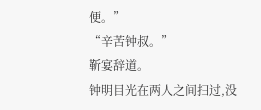便。”
“辛苦钟叔。”
靳宴辞道。
钟明目光在两人之间扫过,没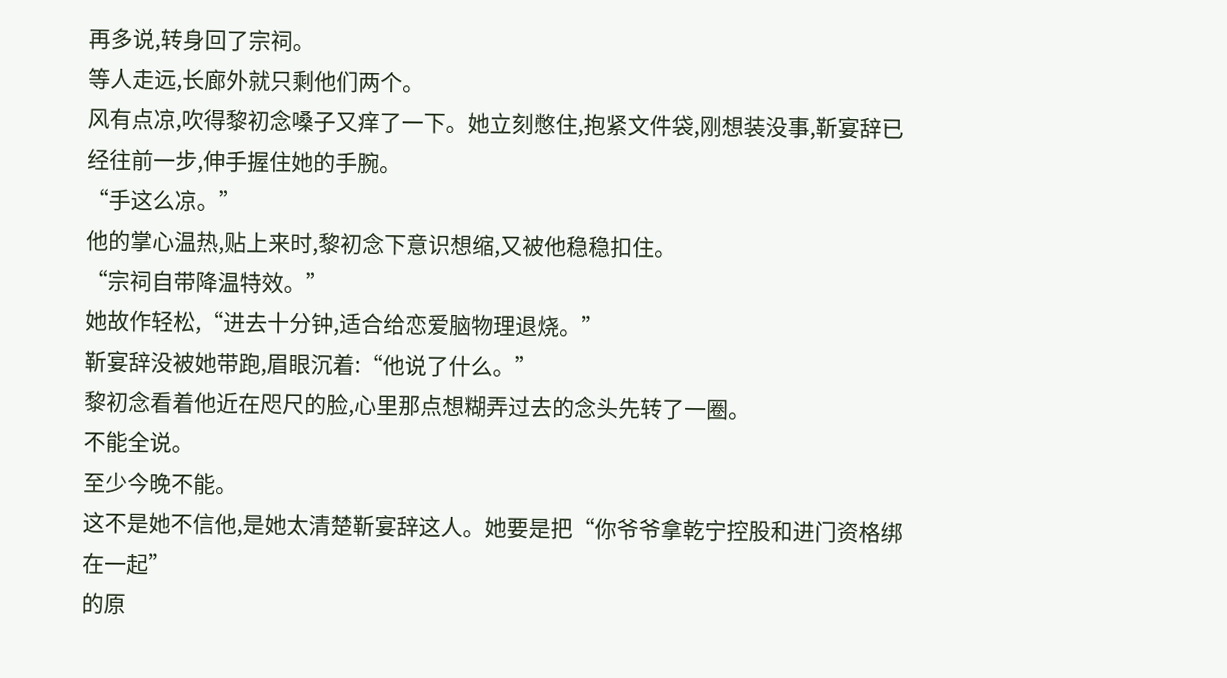再多说,转身回了宗祠。
等人走远,长廊外就只剩他们两个。
风有点凉,吹得黎初念嗓子又痒了一下。她立刻憋住,抱紧文件袋,刚想装没事,靳宴辞已经往前一步,伸手握住她的手腕。
“手这么凉。”
他的掌心温热,贴上来时,黎初念下意识想缩,又被他稳稳扣住。
“宗祠自带降温特效。”
她故作轻松,“进去十分钟,适合给恋爱脑物理退烧。”
靳宴辞没被她带跑,眉眼沉着:“他说了什么。”
黎初念看着他近在咫尺的脸,心里那点想糊弄过去的念头先转了一圈。
不能全说。
至少今晚不能。
这不是她不信他,是她太清楚靳宴辞这人。她要是把“你爷爷拿乾宁控股和进门资格绑在一起”
的原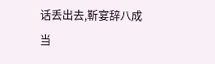话丢出去,靳宴辞八成当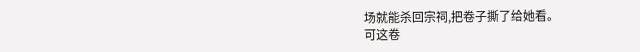场就能杀回宗祠,把卷子撕了给她看。
可这卷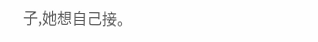子,她想自己接。